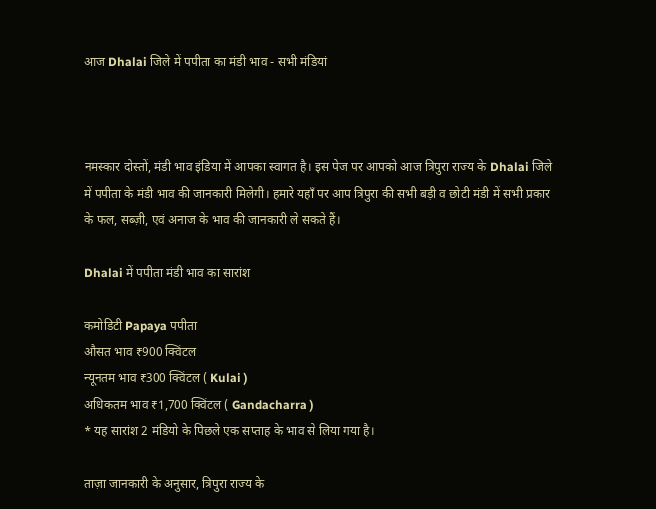आज Dhalai जिले में पपीता का मंडी भाव - सभी मंडियां



नमस्कार दोस्तों, मंडी भाव इंडिया में आपका स्वागत है। इस पेज पर आपको आज त्रिपुरा राज्य के Dhalai जिले में पपीता के मंडी भाव की जानकारी मिलेगी। हमारे यहाँ पर आप त्रिपुरा की सभी बड़ी व छोटी मंडी में सभी प्रकार के फल, सब्ज़ी, एवं अनाज के भाव की जानकारी ले सकते हैं।

Dhalai में पपीता मंडी भाव का सारांश

कमोडिटी Papaya पपीता
औसत भाव ₹900 क्विंटल
न्यूनतम भाव ₹300 क्विंटल ( Kulai )
अधिकतम भाव ₹1,700 क्विंटल ( Gandacharra )
* यह सारांश 2 मंडियो के पिछले एक सप्ताह के भाव से लिया गया है।

ताज़ा जानकारी के अनुसार, त्रिपुरा राज्य के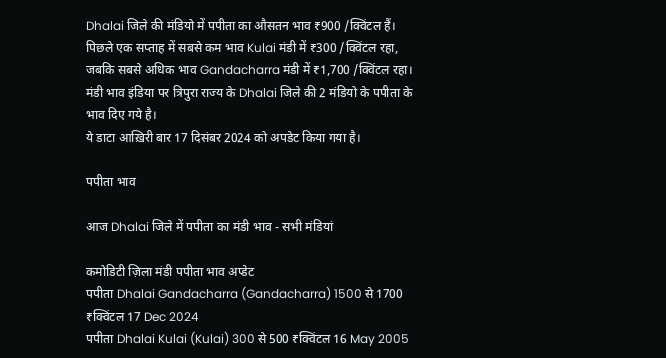Dhalai जिले की मंडियो में पपीता का औसतन भाव ₹900 /क्विंटल हैं। पिछले एक सप्ताह में सबसे कम भाव Kulai मंडी में ₹300 /क्विंटल रहा, जबकि सबसे अधिक भाव Gandacharra मंडी में ₹1,700 /क्विंटल रहा। मंडी भाव इंडिया पर त्रिपुरा राज्य के Dhalai जिले की 2 मंडियो के पपीता के भाव दिए गये है।
ये डाटा आख़िरी बार 17 दिसंबर 2024 को अपडेट किया गया है।

पपीता भाव

आज Dhalai जिले में पपीता का मंडी भाव - सभी मंडियां

कमोडिटी ज़िला मंडी पपीता भाव अप्डेट
पपीता Dhalai Gandacharra (Gandacharra) 1500 से 1700 ₹क्विंटल 17 Dec 2024
पपीता Dhalai Kulai (Kulai) 300 से 500 ₹क्विंटल 16 May 2005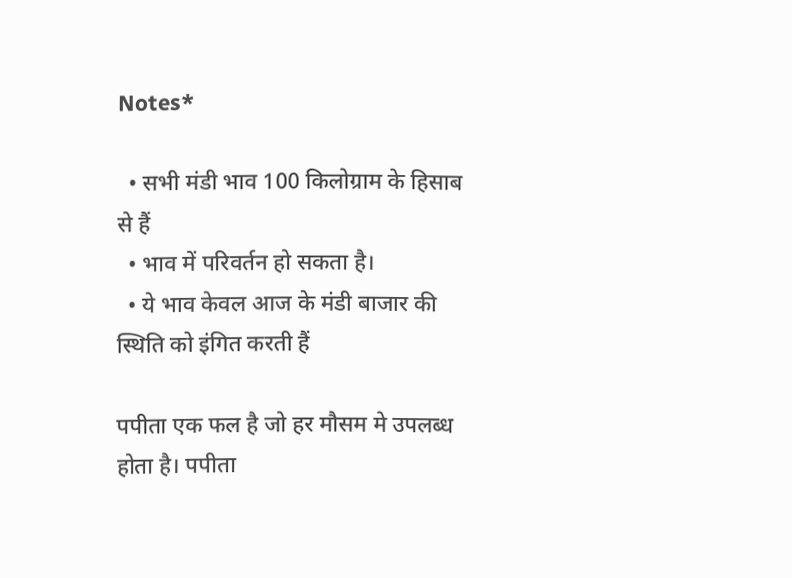Notes*

  • सभी मंडी भाव 100 किलोग्राम के हिसाब से हैं
  • भाव में परिवर्तन हो सकता है।
  • ये भाव केवल आज के मंडी बाजार की स्थिति को इंगित करती हैं

पपीता एक फल है जो हर मौसम मे उपलब्ध होता है। पपीता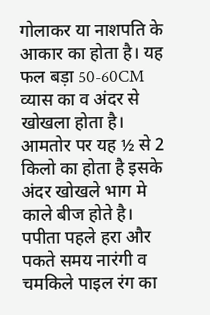गोलाकर या नाशपति के आकार का होता है। यह फल बड़ा 50-60CM व्यास का व अंदर से खोखला होता है। आमतोर पर यह ½ से 2 किलो का होता है इसके अंदर खोखले भाग मे काले बीज होते है। पपीता पहले हरा और पकते समय नारंगी व चमकिले पाइल रंग का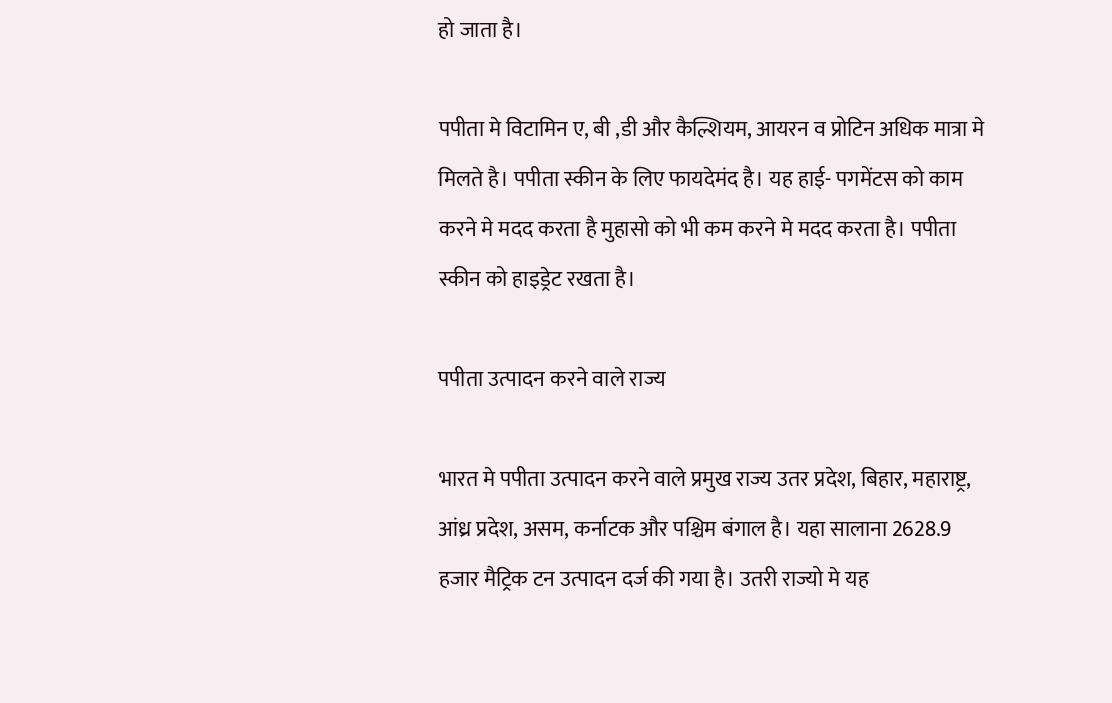हो जाता है।

पपीता मे विटामिन ए, बी ,डी और कैल्शियम, आयरन व प्रोटिन अधिक मात्रा मे मिलते है। पपीता स्कीन के लिए फायदेमंद है। यह हाई- पगमेंटस को काम करने मे मदद करता है मुहासो को भी कम करने मे मदद करता है। पपीता स्कीन को हाइड्रेट रखता है।

पपीता उत्पादन करने वाले राज्य

भारत मे पपीता उत्पादन करने वाले प्रमुख राज्य उतर प्रदेश, बिहार, महाराष्ट्र, आंध्र प्रदेश, असम, कर्नाटक और पश्चिम बंगाल है। यहा सालाना 2628.9 हजार मैट्रिक टन उत्पादन दर्ज की गया है। उतरी राज्यो मे यह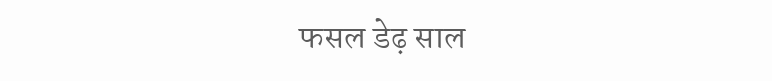फसल डेढ़ साल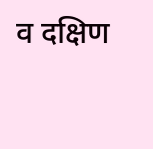व दक्षिण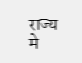राज्य मे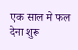एक साल मे फल देना शुरू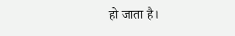हो जाता है।